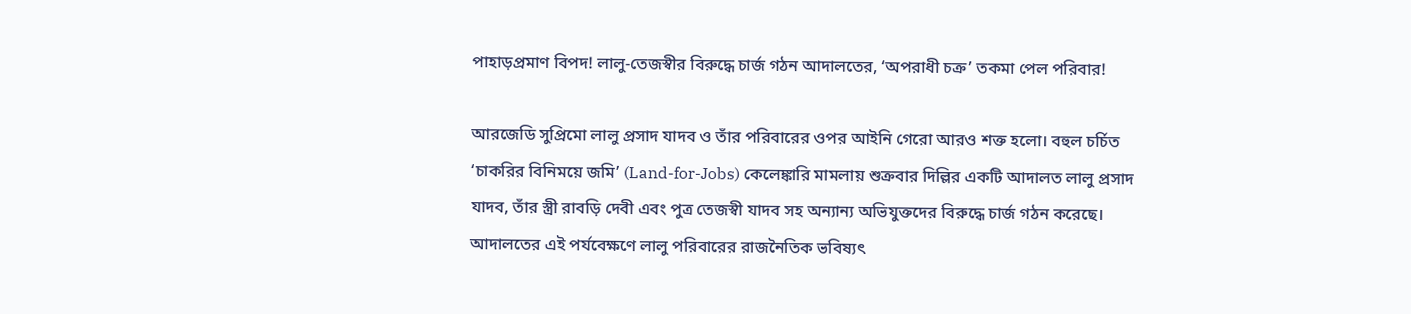পাহাড়প্রমাণ বিপদ! লালু-তেজস্বীর বিরুদ্ধে চার্জ গঠন আদালতের, ‘অপরাধী চক্র’ তকমা পেল পরিবার!

আরজেডি সুপ্রিমো লালু প্রসাদ যাদব ও তাঁর পরিবারের ওপর আইনি গেরো আরও শক্ত হলো। বহুল চর্চিত ‘চাকরির বিনিময়ে জমি’ (Land-for-Jobs) কেলেঙ্কারি মামলায় শুক্রবার দিল্লির একটি আদালত লালু প্রসাদ যাদব, তাঁর স্ত্রী রাবড়ি দেবী এবং পুত্র তেজস্বী যাদব সহ অন্যান্য অভিযুক্তদের বিরুদ্ধে চার্জ গঠন করেছে। আদালতের এই পর্যবেক্ষণে লালু পরিবারের রাজনৈতিক ভবিষ্যৎ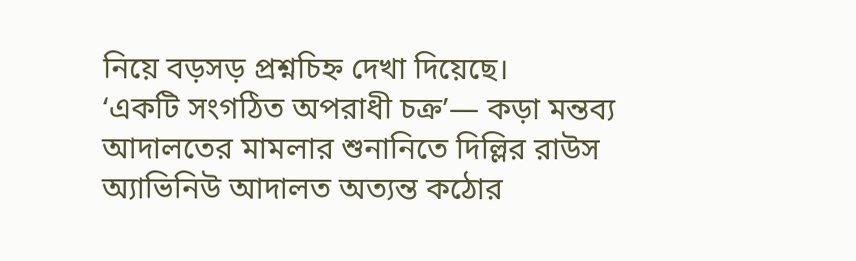নিয়ে বড়সড় প্রশ্নচিহ্ন দেখা দিয়েছে।
‘একটি সংগঠিত অপরাধী চক্র’— কড়া মন্তব্য আদালতের মামলার শুনানিতে দিল্লির রাউস অ্যাভিনিউ আদালত অত্যন্ত কঠোর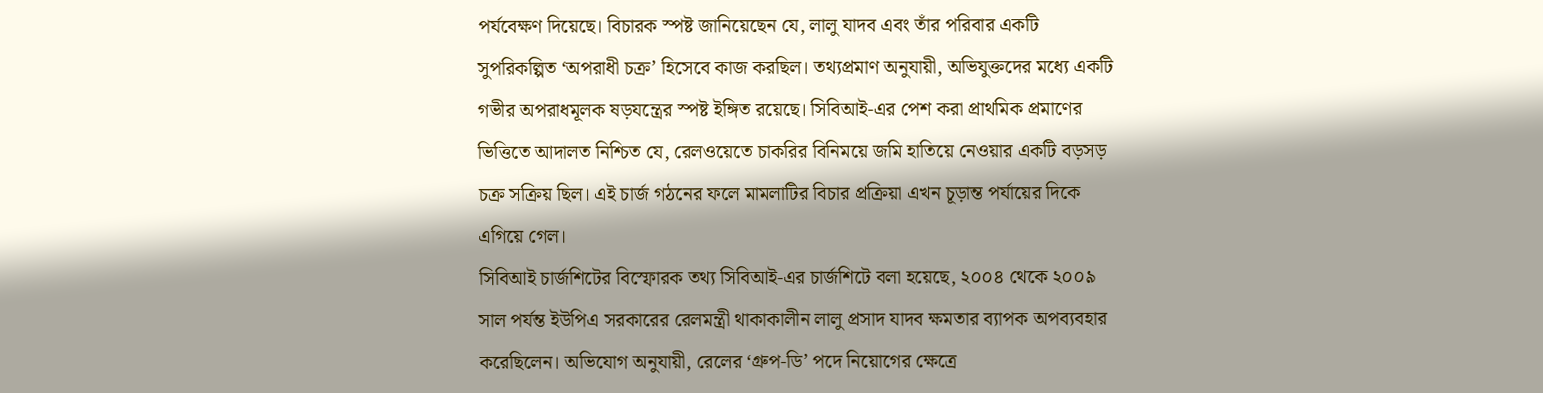পর্যবেক্ষণ দিয়েছে। বিচারক স্পষ্ট জানিয়েছেন যে, লালু যাদব এবং তাঁর পরিবার একটি সুপরিকল্পিত ‘অপরাধী চক্র’ হিসেবে কাজ করছিল। তথ্যপ্রমাণ অনুযায়ী, অভিযুক্তদের মধ্যে একটি গভীর অপরাধমূলক ষড়যন্ত্রের স্পষ্ট ইঙ্গিত রয়েছে। সিবিআই-এর পেশ করা প্রাথমিক প্রমাণের ভিত্তিতে আদালত নিশ্চিত যে, রেলওয়েতে চাকরির বিনিময়ে জমি হাতিয়ে নেওয়ার একটি বড়সড় চক্র সক্রিয় ছিল। এই চার্জ গঠনের ফলে মামলাটির বিচার প্রক্রিয়া এখন চূড়ান্ত পর্যায়ের দিকে এগিয়ে গেল।
সিবিআই চার্জশিটের বিস্ফোরক তথ্য সিবিআই-এর চার্জশিটে বলা হয়েছে, ২০০৪ থেকে ২০০৯ সাল পর্যন্ত ইউপিএ সরকারের রেলমন্ত্রী থাকাকালীন লালু প্রসাদ যাদব ক্ষমতার ব্যাপক অপব্যবহার করেছিলেন। অভিযোগ অনুযায়ী, রেলের ‘গ্রুপ-ডি’ পদে নিয়োগের ক্ষেত্রে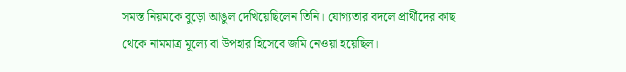সমস্ত নিয়মকে বুড়ো আঙুল দেখিয়েছিলেন তিনি। যোগ্যতার বদলে প্রার্থীদের কাছ থেকে নামমাত্র মূল্যে বা উপহার হিসেবে জমি নেওয়া হয়েছিল।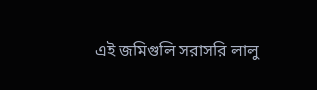এই জমিগুলি সরাসরি লালু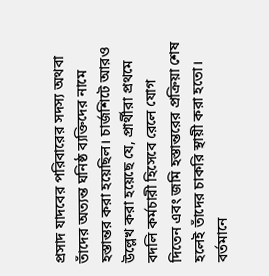প্রসাদ যাদবের পরিবারের সদস্য অথবা তাঁদের অত্যন্ত ঘনিষ্ঠ ব্যক্তিদের নামে হস্তান্তর করা হয়েছিল। চার্জশিটে আরও উল্লেখ করা হয়েছে যে, প্রার্থীরা প্রথমে বদলি কর্মচারী হিসেবে রেলে যোগ দিতেন এবং জমি হস্তান্তরের প্রক্রিয়া শেষ হলেই তাঁদের চাকরি স্থায়ী করা হতো। বর্তমানে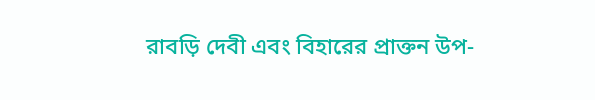রাবড়ি দেবী এবং বিহারের প্রাক্তন উপ-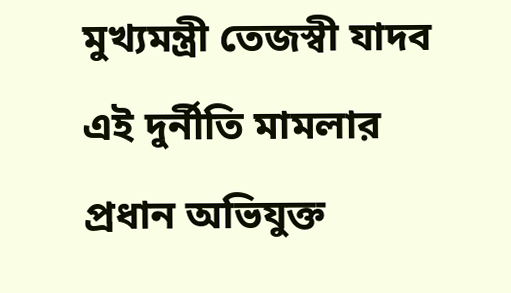মুখ্যমন্ত্রী তেজস্বী যাদব এই দুর্নীতি মামলার প্রধান অভিযুক্ত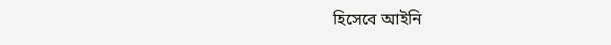হিসেবে আইনি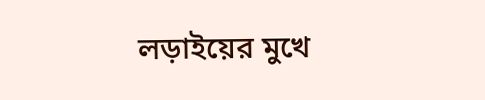লড়াইয়ের মুখে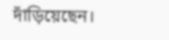দাঁড়িয়েছেন।